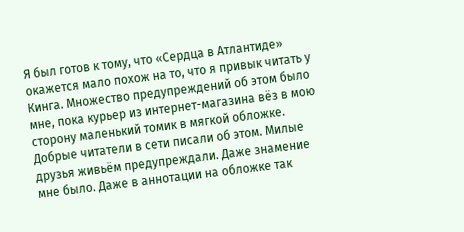Я был готов к тому, что «Сердца в Атлантиде» окажется мало похож на то, что я привык читать у Кинга. Множество предупреждений об этом было мне, пока курьер из интернет-магазина вёз в мою сторону маленький томик в мягкой обложке. Добрые читатели в сети писали об этом. Милые друзья живьём предупреждали. Даже знамение мне было. Даже в аннотации на обложке так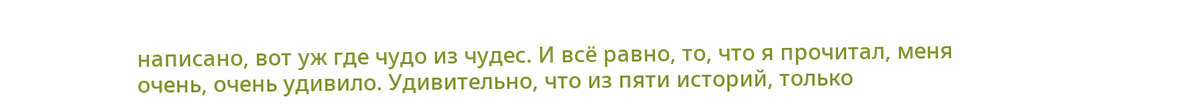написано, вот уж где чудо из чудес. И всё равно, то, что я прочитал, меня очень, очень удивило. Удивительно, что из пяти историй, только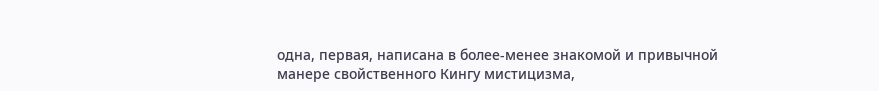одна, первая, написана в более-менее знакомой и привычной манере свойственного Кингу мистицизма,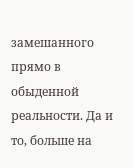замешанного прямо в обыденной реальности. Да и то, больше на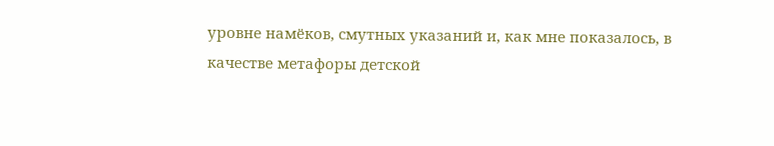уровне намёков, смутных указаний и, как мне показалось, в качестве метафоры детской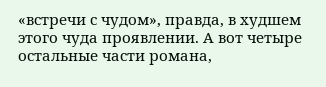«встречи с чудом», правда, в худшем этого чуда проявлении. А вот четыре остальные части романа,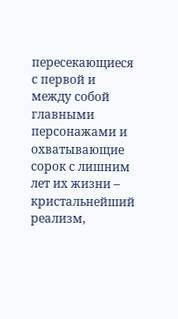пересекающиеся с первой и между собой главными персонажами и охватывающие сорок с лишним лет их жизни – кристальнейший реализм,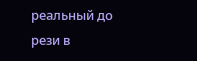реальный до рези в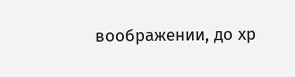воображении, до хр